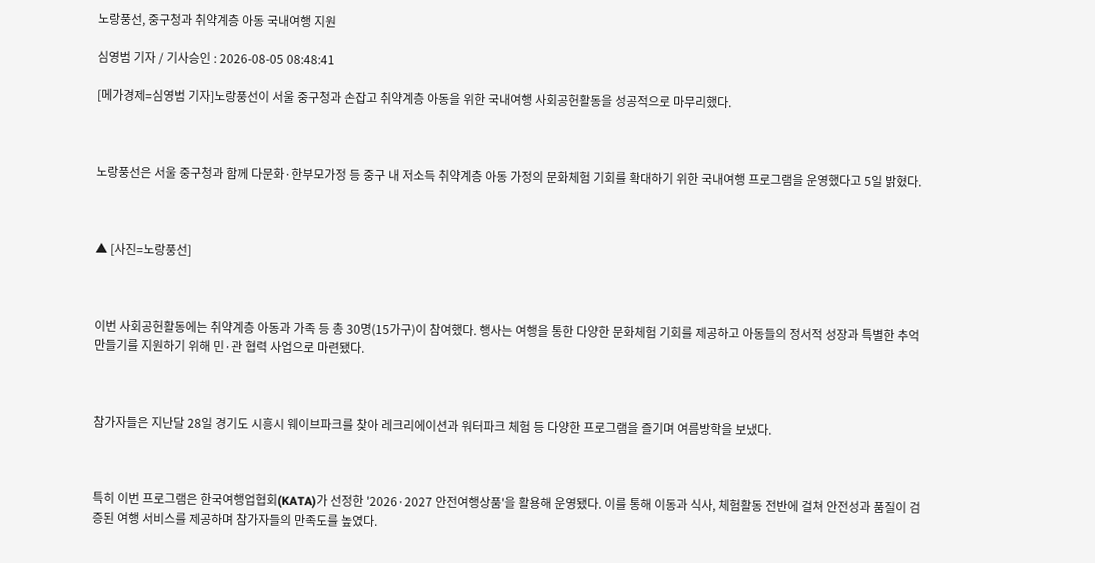노랑풍선, 중구청과 취약계층 아동 국내여행 지원

심영범 기자 / 기사승인 : 2026-08-05 08:48:41

[메가경제=심영범 기자]노랑풍선이 서울 중구청과 손잡고 취약계층 아동을 위한 국내여행 사회공헌활동을 성공적으로 마무리했다.



노랑풍선은 서울 중구청과 함께 다문화·한부모가정 등 중구 내 저소득 취약계층 아동 가정의 문화체험 기회를 확대하기 위한 국내여행 프로그램을 운영했다고 5일 밝혔다.



▲ [사진=노랑풍선]



이번 사회공헌활동에는 취약계층 아동과 가족 등 총 30명(15가구)이 참여했다. 행사는 여행을 통한 다양한 문화체험 기회를 제공하고 아동들의 정서적 성장과 특별한 추억 만들기를 지원하기 위해 민·관 협력 사업으로 마련됐다.



참가자들은 지난달 28일 경기도 시흥시 웨이브파크를 찾아 레크리에이션과 워터파크 체험 등 다양한 프로그램을 즐기며 여름방학을 보냈다.



특히 이번 프로그램은 한국여행업협회(KATA)가 선정한 '2026·2027 안전여행상품'을 활용해 운영됐다. 이를 통해 이동과 식사, 체험활동 전반에 걸쳐 안전성과 품질이 검증된 여행 서비스를 제공하며 참가자들의 만족도를 높였다.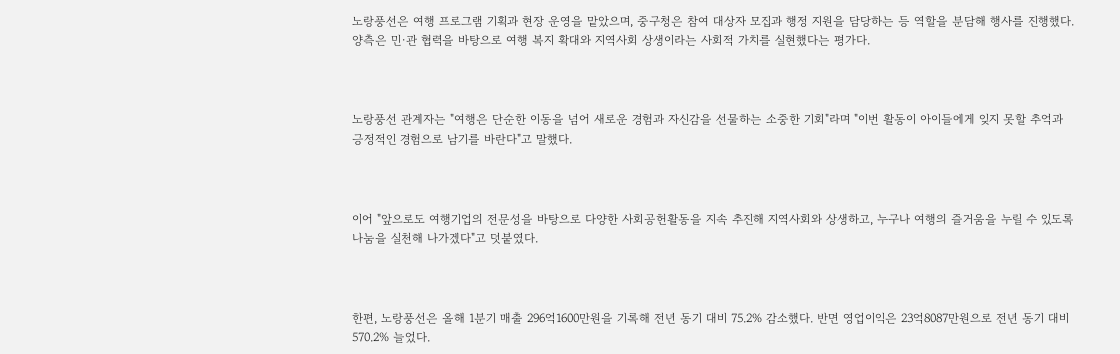노랑풍선은 여행 프로그램 기획과 현장 운영을 맡았으며, 중구청은 참여 대상자 모집과 행정 지원을 담당하는 등 역할을 분담해 행사를 진행했다. 양측은 민·관 협력을 바탕으로 여행 복지 확대와 지역사회 상생이라는 사회적 가치를 실현했다는 평가다.



노랑풍선 관계자는 "여행은 단순한 이동을 넘어 새로운 경험과 자신감을 선물하는 소중한 기회"라며 "이번 활동이 아이들에게 잊지 못할 추억과 긍정적인 경험으로 남기를 바란다"고 말했다.



이어 "앞으로도 여행기업의 전문성을 바탕으로 다양한 사회공헌활동을 지속 추진해 지역사회와 상생하고, 누구나 여행의 즐거움을 누릴 수 있도록 나눔을 실천해 나가겠다"고 덧붙였다.



한편, 노랑풍선은 올해 1분기 매출 296억1600만원을 기록해 전년 동기 대비 75.2% 감소했다. 반면 영업이익은 23억8087만원으로 전년 동기 대비 570.2% 늘었다.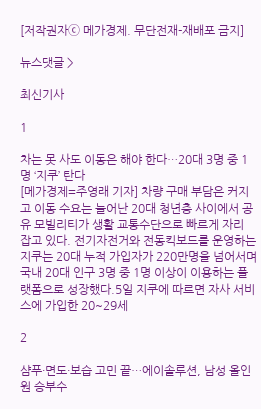[저작권자ⓒ 메가경제. 무단전재-재배포 금지]

뉴스댓글 >

최신기사

1

차는 못 사도 이동은 해야 한다…20대 3명 중 1명 ‘지쿠’ 탄다
[메가경제=주영래 기자] 차량 구매 부담은 커지고 이동 수요는 늘어난 20대 청년층 사이에서 공유 모빌리티가 생활 교통수단으로 빠르게 자리 잡고 있다. 전기자전거와 전동킥보드를 운영하는 지쿠는 20대 누적 가입자가 220만명을 넘어서며 국내 20대 인구 3명 중 1명 이상이 이용하는 플랫폼으로 성장했다.5일 지쿠에 따르면 자사 서비스에 가입한 20~29세

2

샴푸·면도·보습 고민 끝…에이솔루션, 남성 올인원 승부수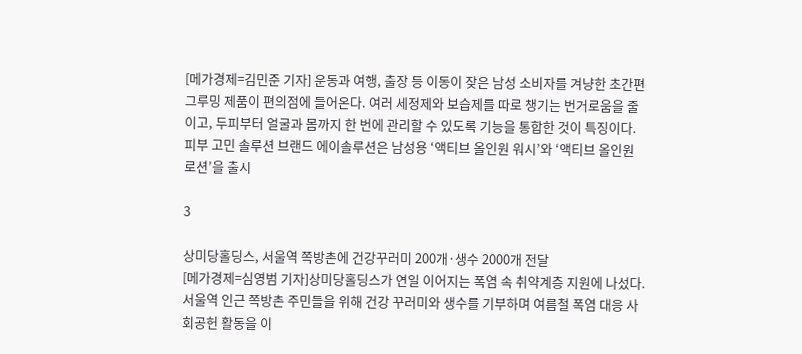[메가경제=김민준 기자] 운동과 여행, 출장 등 이동이 잦은 남성 소비자를 겨냥한 초간편 그루밍 제품이 편의점에 들어온다. 여러 세정제와 보습제를 따로 챙기는 번거로움을 줄이고, 두피부터 얼굴과 몸까지 한 번에 관리할 수 있도록 기능을 통합한 것이 특징이다. 피부 고민 솔루션 브랜드 에이솔루션은 남성용 ‘액티브 올인원 워시’와 ‘액티브 올인원 로션’을 출시

3

상미당홀딩스, 서울역 쪽방촌에 건강꾸러미 200개·생수 2000개 전달
[메가경제=심영범 기자]상미당홀딩스가 연일 이어지는 폭염 속 취약계층 지원에 나섰다. 서울역 인근 쪽방촌 주민들을 위해 건강 꾸러미와 생수를 기부하며 여름철 폭염 대응 사회공헌 활동을 이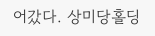어갔다. 상미당홀딩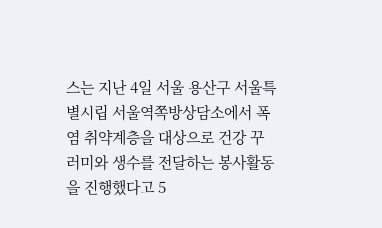스는 지난 4일 서울 용산구 서울특별시립 서울역쪽방상담소에서 폭염 취약계층을 대상으로 건강 꾸러미와 생수를 전달하는 봉사활동을 진행했다고 5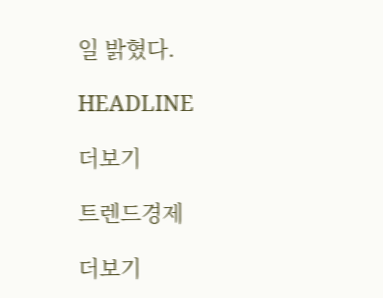일 밝혔다.

HEADLINE

더보기

트렌드경제

더보기